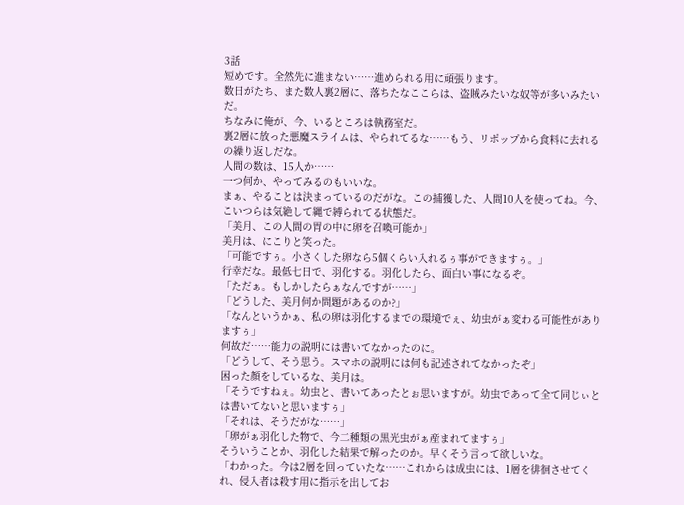3話
短めです。全然先に進まない……進められる用に頑張ります。
数日がたち、また数人裏2層に、落ちたなここらは、盗賊みたいな奴等が多いみたいだ。
ちなみに俺が、今、いるところは執務室だ。
裏2層に放った悪魔スライムは、やられてるな……もう、リポップから食料に去れるの繰り返しだな。
人間の数は、15人か……
一つ何か、やってみるのもいいな。
まぁ、やることは決まっているのだがな。この捕獲した、人間10人を使ってね。今、こいつらは気絶して縄で縛られてる状態だ。
「美月、この人間の胃の中に卵を召喚可能か」
美月は、にこりと笑った。
「可能ですぅ。小さくした卵なら5個くらい入れるぅ事ができますぅ。」
行幸だな。最低七日で、羽化する。羽化したら、面白い事になるぞ。
「ただぁ。もしかしたらぁなんですが……」
「どうした、美月何か問題があるのか?」
「なんというかぁ、私の卵は羽化するまでの環境でぇ、幼虫がぁ変わる可能性がありますぅ」
何故だ……能力の説明には書いてなかったのに。
「どうして、そう思う。スマホの説明には何も記述されてなかったぞ」
困った顔をしているな、美月は。
「そうですねぇ。幼虫と、書いてあったとぉ思いますが。幼虫であって全て同じぃとは書いてないと思いますぅ」
「それは、そうだがな……」
「卵がぁ羽化した物で、今二種類の黒光虫がぁ産まれてますぅ」
そういうことか、羽化した結果で解ったのか。早くそう言って欲しいな。
「わかった。今は2層を回っていたな……これからは成虫には、1層を徘徊させてくれ、侵入者は殺す用に指示を出してお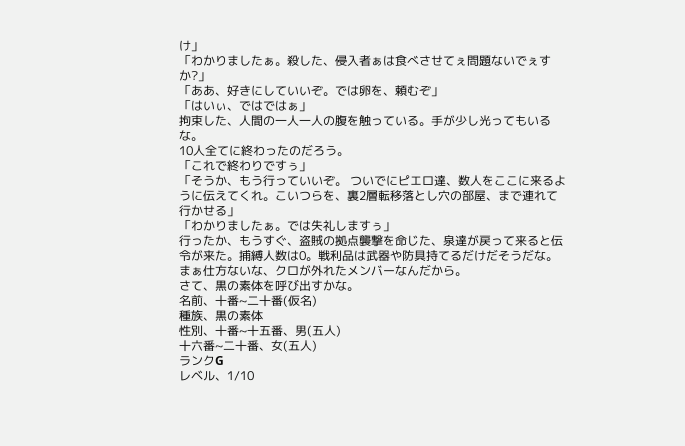け」
「わかりましたぁ。殺した、侵入者ぁは食べさせてぇ問題ないでぇすか?」
「ああ、好きにしていいぞ。では卵を、頼むぞ」
「はいぃ、ではではぁ」
拘束した、人間の一人一人の腹を触っている。手が少し光ってもいるな。
10人全てに終わったのだろう。
「これで終わりですぅ」
「そうか、もう行っていいぞ。 ついでにピエロ達、数人をここに来るように伝えてくれ。こいつらを、裏2層転移落とし穴の部屋、まで連れて行かせる」
「わかりましたぁ。では失礼しますぅ」
行ったか、もうすぐ、盗賊の拠点襲撃を命じた、泉達が戻って来ると伝令が来た。捕縛人数は0。戦利品は武器や防具持てるだけだそうだな。まぁ仕方ないな、クロが外れたメンバーなんだから。
さて、黒の素体を呼び出すかな。
名前、十番~二十番(仮名)
種族、黒の素体
性別、十番~十五番、男(五人)
十六番~二十番、女(五人)
ランクG
レベル、1/10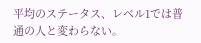平均のステータス、レベル1では普通の人と変わらない。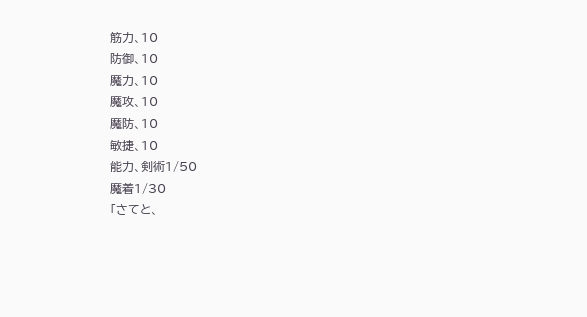筋力、10
防御、10
魔力、10
魔攻、10
魔防、10
敏捷、10
能力、剣術1/50
魔着1/30
「さてと、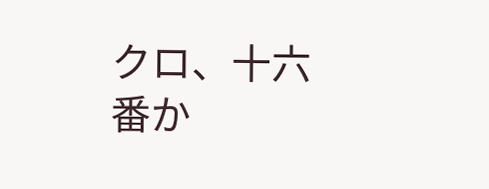クロ、十六番か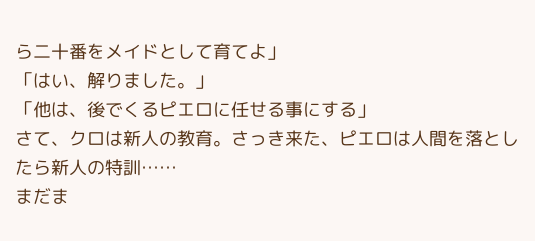ら二十番をメイドとして育てよ」
「はい、解りました。」
「他は、後でくるピエロに任せる事にする」
さて、クロは新人の教育。さっき来た、ピエロは人間を落としたら新人の特訓……
まだま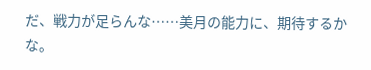だ、戦力が足らんな……美月の能力に、期待するかな。